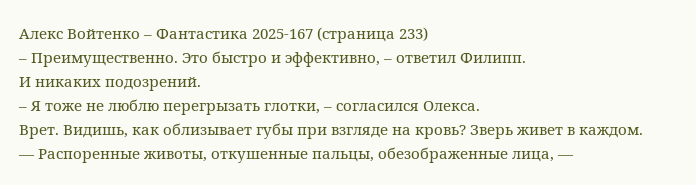Алекс Войтенко – Фантастика 2025-167 (страница 233)
– Преимущественно. Это быстро и эффективно, – ответил Филипп.
И никаких подозрений.
– Я тоже не люблю перегрызать глотки, – согласился Олекса.
Врет. Видишь, как облизывает губы при взгляде на кровь? Зверь живет в каждом.
— Распоренные животы, откушенные пальцы, обезображенные лица, —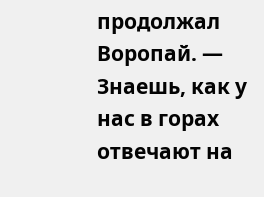продолжал Воропай. — Знаешь, как у нас в горах отвечают на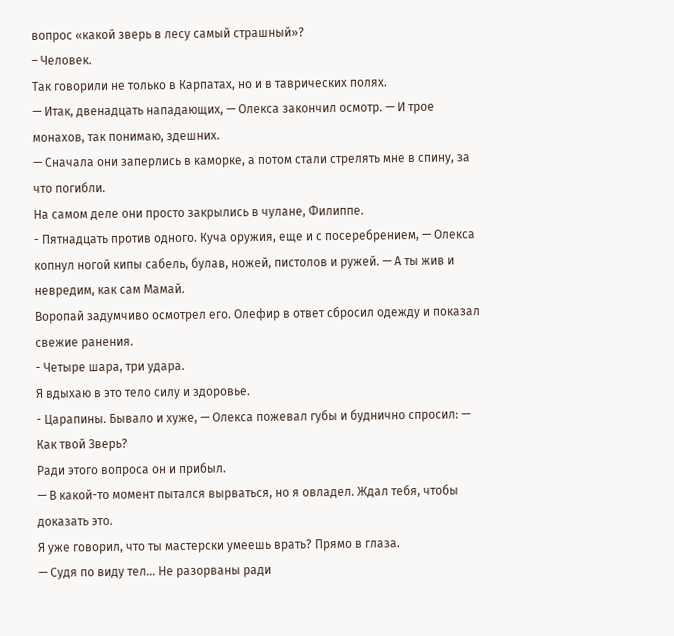вопрос «какой зверь в лесу самый страшный»?
– Человек.
Так говорили не только в Карпатах, но и в таврических полях.
— Итак, двенадцать нападающих, — Олекса закончил осмотр. — И трое монахов, так понимаю, здешних.
— Сначала они заперлись в каморке, а потом стали стрелять мне в спину, за что погибли.
На самом деле они просто закрылись в чулане, Филиппе.
- Пятнадцать против одного. Куча оружия, еще и с посеребрением, — Олекса копнул ногой кипы сабель, булав, ножей, пистолов и ружей. — А ты жив и невредим, как сам Мамай.
Воропай задумчиво осмотрел его. Олефир в ответ сбросил одежду и показал свежие ранения.
- Четыре шара, три удара.
Я вдыхаю в это тело силу и здоровье.
- Царапины. Бывало и хуже, — Олекса пожевал губы и буднично спросил: — Как твой Зверь?
Ради этого вопроса он и прибыл.
— В какой-то момент пытался вырваться, но я овладел. Ждал тебя, чтобы доказать это.
Я уже говорил, что ты мастерски умеешь врать? Прямо в глаза.
— Судя по виду тел... Не разорваны ради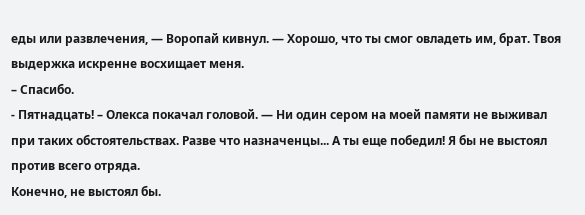еды или развлечения, — Воропай кивнул. — Хорошо, что ты смог овладеть им, брат. Твоя выдержка искренне восхищает меня.
– Спасибо.
- Пятнадцать! – Олекса покачал головой. — Ни один сером на моей памяти не выживал при таких обстоятельствах. Разве что назначенцы... А ты еще победил! Я бы не выстоял против всего отряда.
Конечно, не выстоял бы.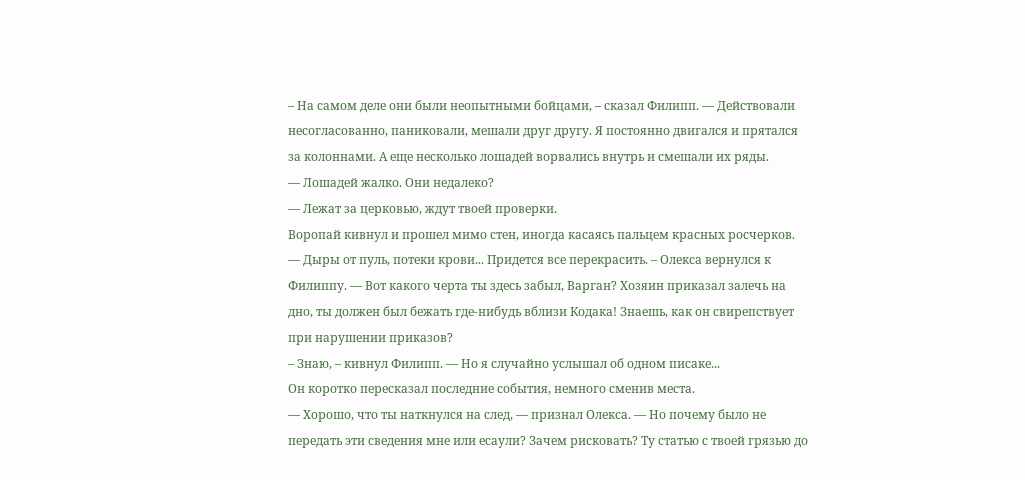– На самом деле они были неопытными бойцами, – сказал Филипп. — Действовали несогласованно, паниковали, мешали друг другу. Я постоянно двигался и прятался за колоннами. А еще несколько лошадей ворвались внутрь и смешали их ряды.
— Лошадей жалко. Они недалеко?
— Лежат за церковью, ждут твоей проверки.
Воропай кивнул и прошел мимо стен, иногда касаясь пальцем красных росчерков.
— Дыры от пуль, потеки крови... Придется все перекрасить. – Олекса вернулся к Филиппу. — Вот какого черта ты здесь забыл, Варган? Хозяин приказал залечь на дно, ты должен был бежать где-нибудь вблизи Кодака! Знаешь, как он свирепствует при нарушении приказов?
– Знаю, – кивнул Филипп. — Но я случайно услышал об одном писаке...
Он коротко пересказал последние события, немного сменив места.
— Хорошо, что ты наткнулся на след, — признал Олекса. — Но почему было не передать эти сведения мне или есаули? Зачем рисковать? Ту статью с твоей грязью до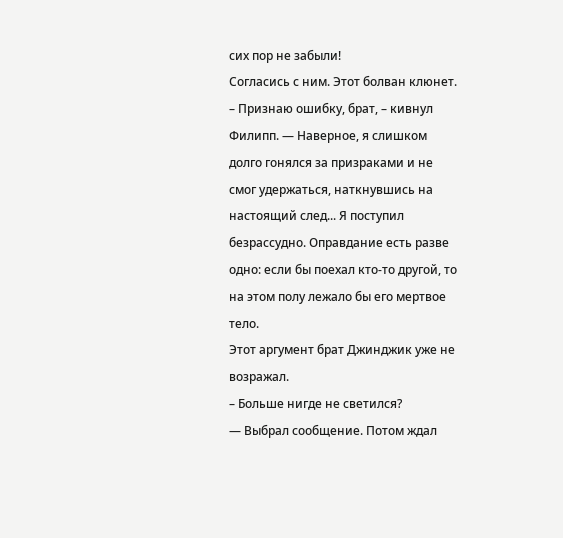сих пор не забыли!
Согласись с ним. Этот болван клюнет.
– Признаю ошибку, брат, – кивнул Филипп. — Наверное, я слишком долго гонялся за призраками и не смог удержаться, наткнувшись на настоящий след... Я поступил безрассудно. Оправдание есть разве одно: если бы поехал кто-то другой, то на этом полу лежало бы его мертвое тело.
Этот аргумент брат Джинджик уже не возражал.
– Больше нигде не светился?
— Выбрал сообщение. Потом ждал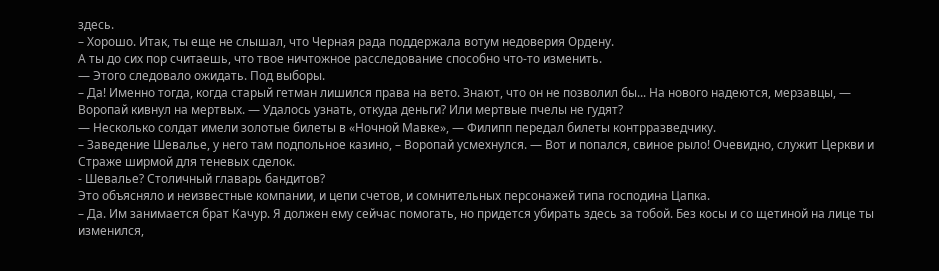здесь.
– Хорошо. Итак, ты еще не слышал, что Черная рада поддержала вотум недоверия Ордену.
А ты до сих пор считаешь, что твое ничтожное расследование способно что-то изменить.
— Этого следовало ожидать. Под выборы.
– Да! Именно тогда, когда старый гетман лишился права на вето. Знают, что он не позволил бы... На нового надеются, мерзавцы, — Воропай кивнул на мертвых. — Удалось узнать, откуда деньги? Или мертвые пчелы не гудят?
— Несколько солдат имели золотые билеты в «Ночной Мавке», — Филипп передал билеты контрразведчику.
– Заведение Шевалье, у него там подпольное казино, – Воропай усмехнулся. — Вот и попался, свиное рыло! Очевидно, служит Церкви и Страже ширмой для теневых сделок.
- Шевалье? Столичный главарь бандитов?
Это объясняло и неизвестные компании, и цепи счетов, и сомнительных персонажей типа господина Цапка.
– Да. Им занимается брат Качур. Я должен ему сейчас помогать, но придется убирать здесь за тобой. Без косы и со щетиной на лице ты изменился,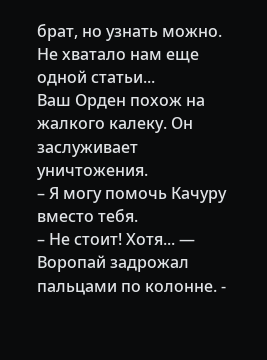брат, но узнать можно. Не хватало нам еще одной статьи...
Ваш Орден похож на жалкого калеку. Он заслуживает уничтожения.
– Я могу помочь Качуру вместо тебя.
– Не стоит! Хотя... — Воропай задрожал пальцами по колонне. -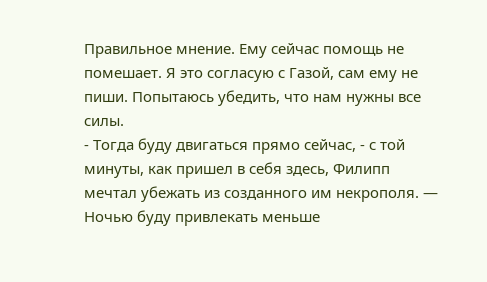Правильное мнение. Ему сейчас помощь не помешает. Я это согласую с Газой, сам ему не пиши. Попытаюсь убедить, что нам нужны все силы.
- Тогда буду двигаться прямо сейчас, - с той минуты, как пришел в себя здесь, Филипп мечтал убежать из созданного им некрополя. — Ночью буду привлекать меньше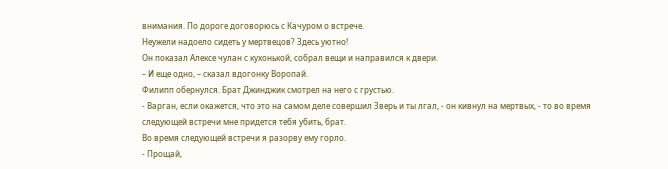внимания. По дороге договорюсь с Качуром о встрече.
Неужели надоело сидеть у мертвецов? Здесь уютно!
Он показал Алексе чулан с кухонькой, собрал вещи и направился к двери.
– И еще одно, – сказал вдогонку Воропай.
Филипп обернулся. Брат Джинджик смотрел на него с грустью.
- Варган, если окажется, что это на самом деле совершил Зверь и ты лгал, - он кивнул на мертвых, - то во время следующей встречи мне придется тебя убить, брат.
Во время следующей встречи я разорву ему горло.
- Прощай,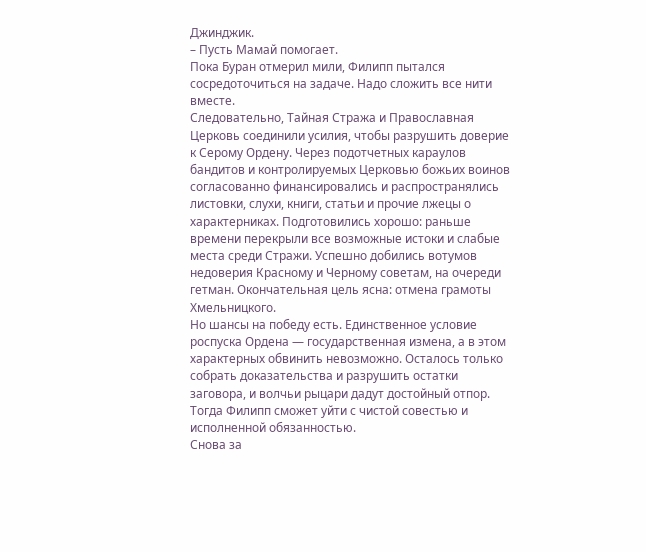Джинджик.
– Пусть Мамай помогает.
Пока Буран отмерил мили, Филипп пытался сосредоточиться на задаче. Надо сложить все нити вместе.
Следовательно, Тайная Стража и Православная Церковь соединили усилия, чтобы разрушить доверие к Серому Ордену. Через подотчетных караулов бандитов и контролируемых Церковью божьих воинов согласованно финансировались и распространялись листовки, слухи, книги, статьи и прочие лжецы о характерниках. Подготовились хорошо: раньше времени перекрыли все возможные истоки и слабые места среди Стражи. Успешно добились вотумов недоверия Красному и Черному советам, на очереди гетман. Окончательная цель ясна: отмена грамоты Хмельницкого.
Но шансы на победу есть. Единственное условие роспуска Ордена — государственная измена, а в этом характерных обвинить невозможно. Осталось только собрать доказательства и разрушить остатки заговора, и волчьи рыцари дадут достойный отпор. Тогда Филипп сможет уйти с чистой совестью и исполненной обязанностью.
Снова за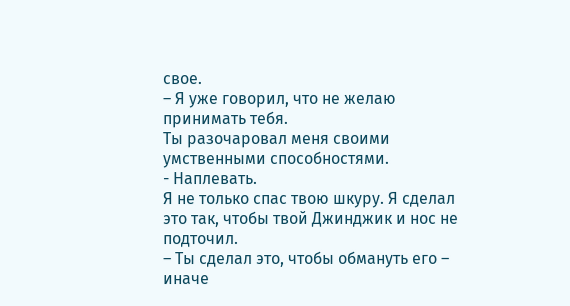свое.
– Я уже говорил, что не желаю принимать тебя.
Ты разочаровал меня своими умственными способностями.
- Наплевать.
Я не только спас твою шкуру. Я сделал это так, чтобы твой Джинджик и нос не подточил.
– Ты сделал это, чтобы обмануть его – иначе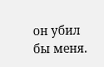он убил бы меня.